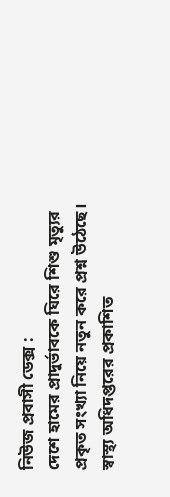নিউজ প্রবাসী ডেক্স :
দেশে হামের প্রাদুর্ভাবকে ঘিরে শিশু মৃত্যুর প্রকৃত সংখ্যা নিয়ে নতুন করে প্রশ্ন উঠেছে। স্বাস্থ্য অধিদপ্তরের প্রকাশিত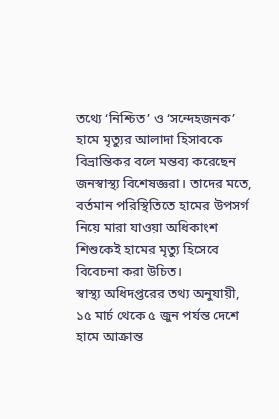তথ্যে ‘নিশ্চিত’ ও ‘সন্দেহজনক’ হামে মৃত্যুর আলাদা হিসাবকে বিভ্রান্তিকর বলে মন্তব্য করেছেন জনস্বাস্থ্য বিশেষজ্ঞরা। তাদের মতে, বর্তমান পরিস্থিতিতে হামের উপসর্গ নিয়ে মারা যাওয়া অধিকাংশ শিশুকেই হামের মৃত্যু হিসেবে বিবেচনা করা উচিত।
স্বাস্থ্য অধিদপ্তরের তথ্য অনুযায়ী, ১৫ মার্চ থেকে ৫ জুন পর্যন্ত দেশে হামে আক্রান্ত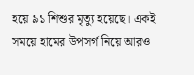হয়ে ৯১ শিশুর মৃত্যু হয়েছে। একই সময়ে হামের উপসর্গ নিয়ে আরও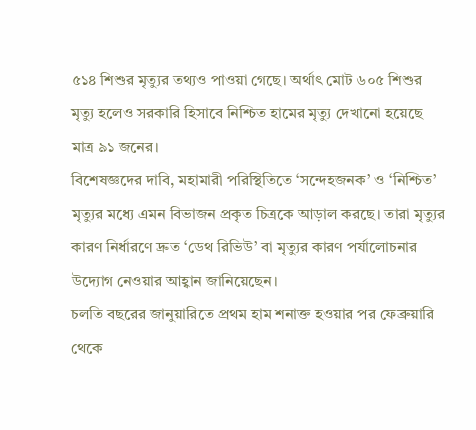৫১৪ শিশুর মৃত্যুর তথ্যও পাওয়া গেছে। অর্থাৎ মোট ৬০৫ শিশুর মৃত্যু হলেও সরকারি হিসাবে নিশ্চিত হামের মৃত্যু দেখানো হয়েছে মাত্র ৯১ জনের।
বিশেষজ্ঞদের দাবি, মহামারী পরিস্থিতিতে ‘সন্দেহজনক’ ও ‘নিশ্চিত’ মৃত্যুর মধ্যে এমন বিভাজন প্রকৃত চিত্রকে আড়াল করছে। তারা মৃত্যুর কারণ নির্ধারণে দ্রুত ‘ডেথ রিভিউ’ বা মৃত্যুর কারণ পর্যালোচনার উদ্যোগ নেওয়ার আহ্বান জানিয়েছেন।
চলতি বছরের জানুয়ারিতে প্রথম হাম শনাক্ত হওয়ার পর ফেব্রুয়ারি থেকে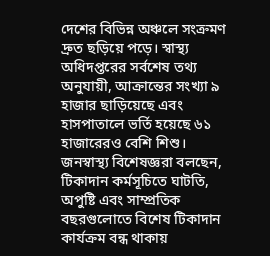দেশের বিভিন্ন অঞ্চলে সংক্রমণ দ্রুত ছড়িয়ে পড়ে। স্বাস্থ্য অধিদপ্তরের সর্বশেষ তথ্য অনুযায়ী, আক্রান্তের সংখ্যা ৯ হাজার ছাড়িয়েছে এবং হাসপাতালে ভর্তি হয়েছে ৬১ হাজারেরও বেশি শিশু।
জনস্বাস্থ্য বিশেষজ্ঞরা বলছেন, টিকাদান কর্মসূচিতে ঘাটতি, অপুষ্টি এবং সাম্প্রতিক বছরগুলোতে বিশেষ টিকাদান কার্যক্রম বন্ধ থাকায়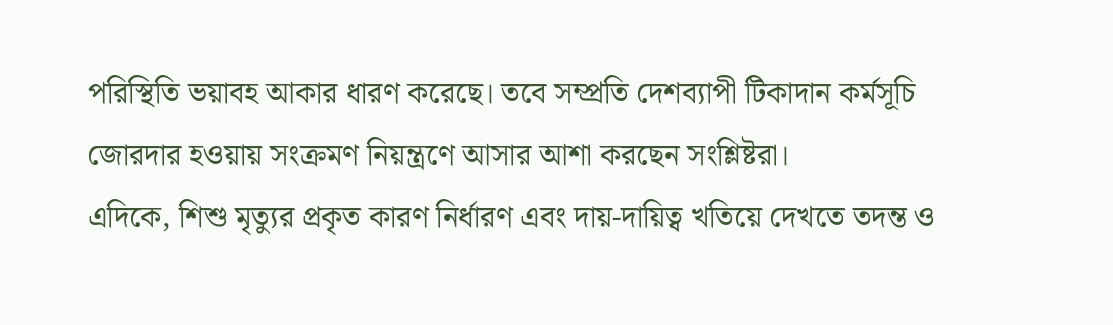পরিস্থিতি ভয়াবহ আকার ধারণ করেছে। তবে সম্প্রতি দেশব্যাপী টিকাদান কর্মসূচি জোরদার হওয়ায় সংক্রমণ নিয়ন্ত্রণে আসার আশা করছেন সংশ্লিষ্টরা।
এদিকে, শিশু মৃত্যুর প্রকৃত কারণ নির্ধারণ এবং দায়-দায়িত্ব খতিয়ে দেখতে তদন্ত ও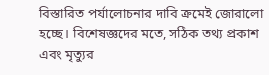বিস্তারিত পর্যালোচনার দাবি ক্রমেই জোরালো হচ্ছে। বিশেষজ্ঞদের মতে, সঠিক তথ্য প্রকাশ এবং মৃত্যুর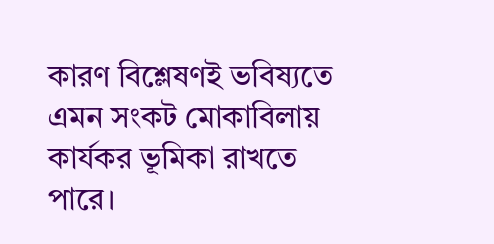কারণ বিশ্লেষণই ভবিষ্যতে এমন সংকট মোকাবিলায় কার্যকর ভূমিকা রাখতে পারে।